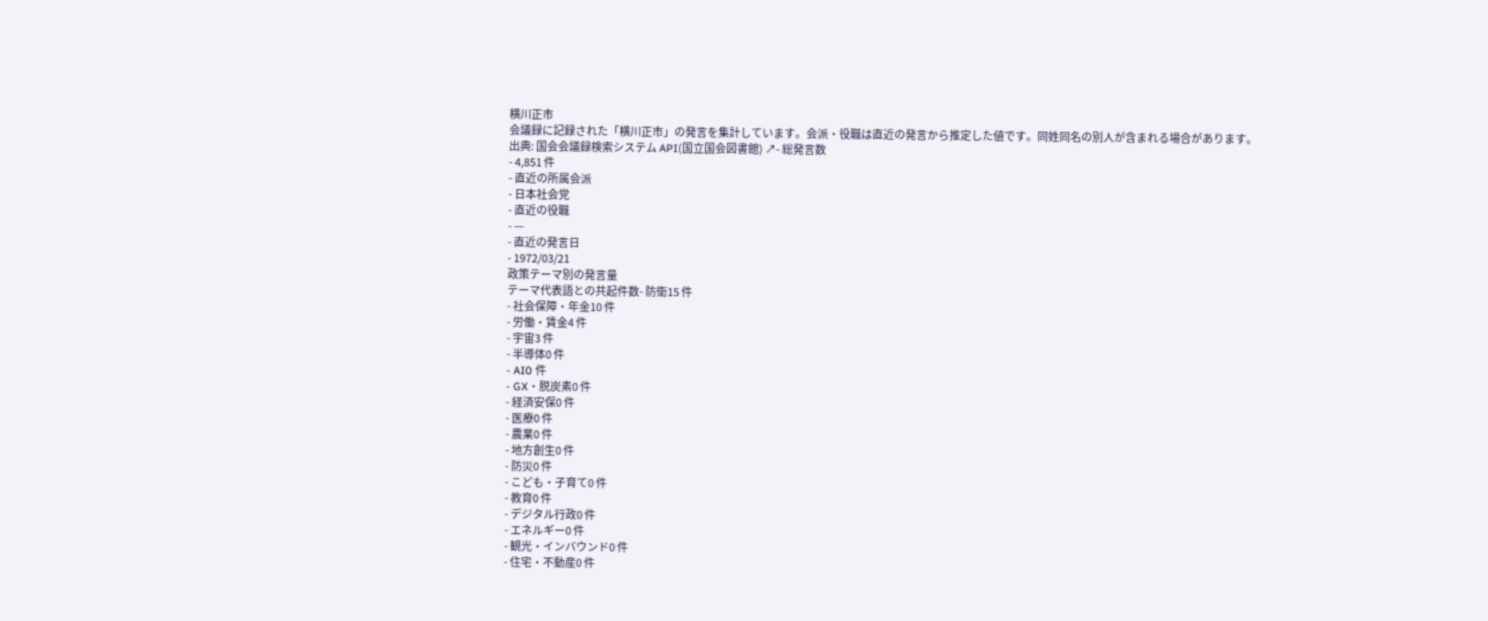横川正市
会議録に記録された「横川正市」の発言を集計しています。会派・役職は直近の発言から推定した値です。同姓同名の別人が含まれる場合があります。
出典: 国会会議録検索システム API(国立国会図書館) ↗- 総発言数
- 4,851 件
- 直近の所属会派
- 日本社会党
- 直近の役職
- —
- 直近の発言日
- 1972/03/21
政策テーマ別の発言量
テーマ代表語との共起件数- 防衛15 件
- 社会保障・年金10 件
- 労働・賃金4 件
- 宇宙3 件
- 半導体0 件
- AI0 件
- GX・脱炭素0 件
- 経済安保0 件
- 医療0 件
- 農業0 件
- 地方創生0 件
- 防災0 件
- こども・子育て0 件
- 教育0 件
- デジタル行政0 件
- エネルギー0 件
- 観光・インバウンド0 件
- 住宅・不動産0 件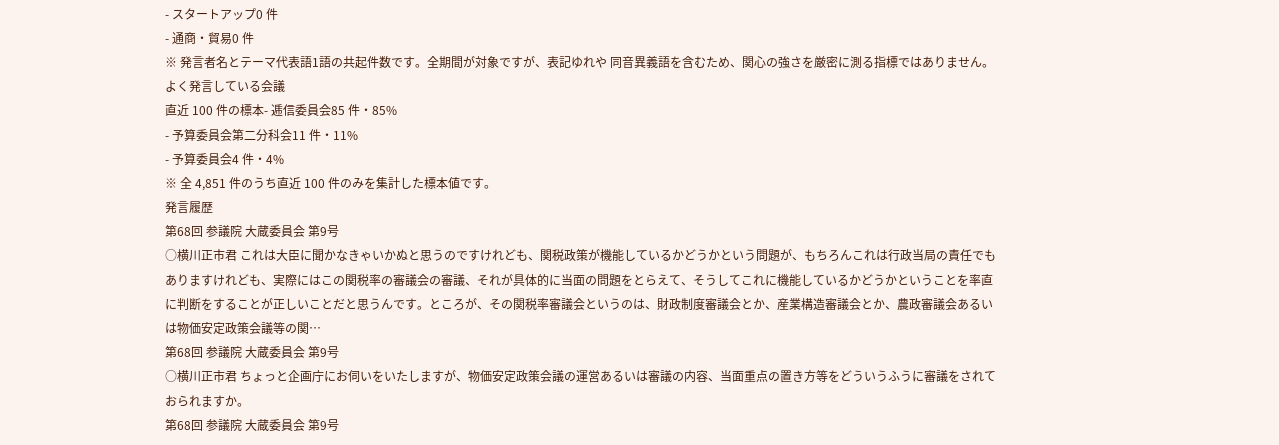- スタートアップ0 件
- 通商・貿易0 件
※ 発言者名とテーマ代表語1語の共起件数です。全期間が対象ですが、表記ゆれや 同音異義語を含むため、関心の強さを厳密に測る指標ではありません。
よく発言している会議
直近 100 件の標本- 逓信委員会85 件・85%
- 予算委員会第二分科会11 件・11%
- 予算委員会4 件・4%
※ 全 4,851 件のうち直近 100 件のみを集計した標本値です。
発言履歴
第68回 参議院 大蔵委員会 第9号
○横川正市君 これは大臣に聞かなきゃいかぬと思うのですけれども、関税政策が機能しているかどうかという問題が、もちろんこれは行政当局の責任でもありますけれども、実際にはこの関税率の審議会の審議、それが具体的に当面の問題をとらえて、そうしてこれに機能しているかどうかということを率直に判断をすることが正しいことだと思うんです。ところが、その関税率審議会というのは、財政制度審議会とか、産業構造審議会とか、農政審議会あるいは物価安定政策会議等の関…
第68回 参議院 大蔵委員会 第9号
○横川正市君 ちょっと企画庁にお伺いをいたしますが、物価安定政策会議の運営あるいは審議の内容、当面重点の置き方等をどういうふうに審議をされておられますか。
第68回 参議院 大蔵委員会 第9号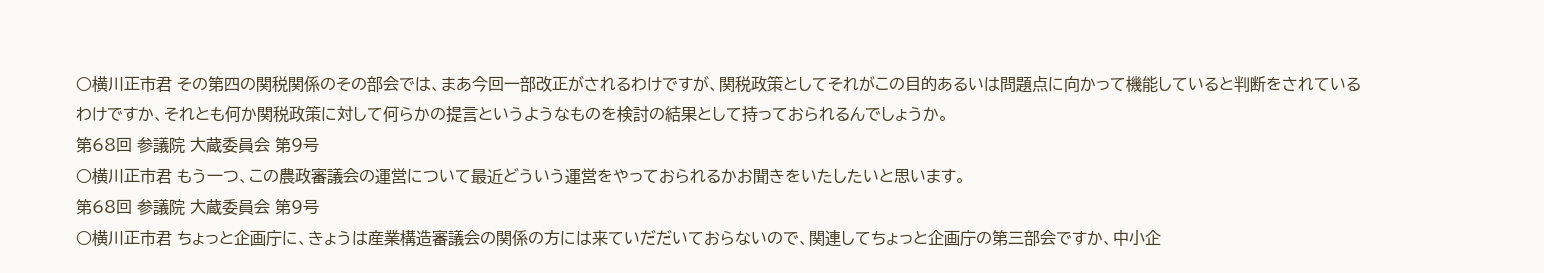○横川正市君 その第四の関税関係のその部会では、まあ今回一部改正がされるわけですが、関税政策としてそれがこの目的あるいは問題点に向かって機能していると判断をされているわけですか、それとも何か関税政策に対して何らかの提言というようなものを検討の結果として持っておられるんでしょうか。
第68回 参議院 大蔵委員会 第9号
○横川正市君 もう一つ、この農政審議会の運営について最近どういう運営をやっておられるかお聞きをいたしたいと思います。
第68回 参議院 大蔵委員会 第9号
○横川正市君 ちょっと企画庁に、きょうは産業構造審議会の関係の方には来ていだだいておらないので、関連してちょっと企画庁の第三部会ですか、中小企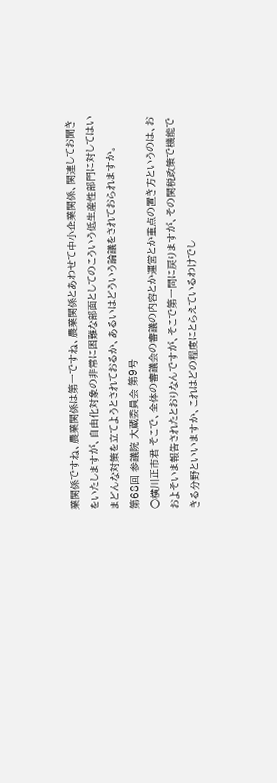業関係ですね、農業関係は第一ですね、農業関係とあわせて中小企業関係、関連してお聞きをいたしますが、自由化対象の非常に困難な部面としてのこういう低生産性部門に対してはいまどんな対策を立てようとされておるか、あるいはどういう論議をされておられますか。
第68回 参議院 大蔵委員会 第9号
○横川正市君 そこで、全体の審議会の審議の内容とか運営とか重点の置き方というのは、おおよそいま報告されたとおりなんですが、そこで第一問に戻りますが、その関税政策で機能できる分野といいますか、これはどの程度にとらえているわけでし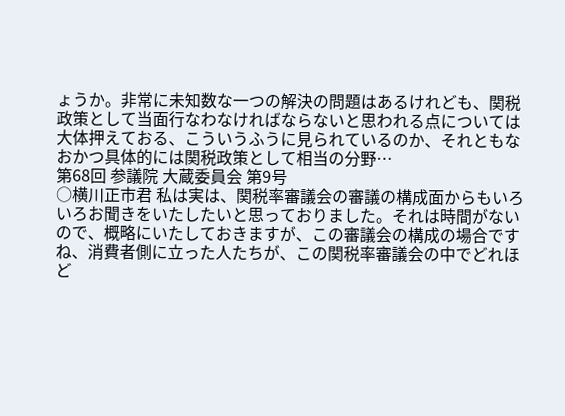ょうか。非常に未知数な一つの解決の問題はあるけれども、関税政策として当面行なわなければならないと思われる点については大体押えておる、こういうふうに見られているのか、それともなおかつ具体的には関税政策として相当の分野…
第68回 参議院 大蔵委員会 第9号
○横川正市君 私は実は、関税率審議会の審議の構成面からもいろいろお聞きをいたしたいと思っておりました。それは時間がないので、概略にいたしておきますが、この審議会の構成の場合ですね、消費者側に立った人たちが、この関税率審議会の中でどれほど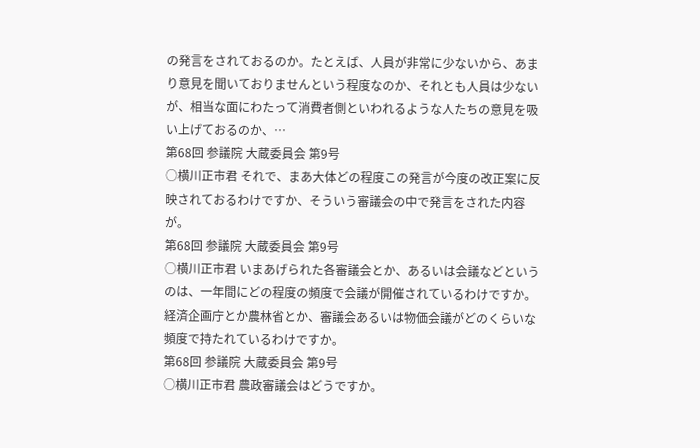の発言をされておるのか。たとえば、人員が非常に少ないから、あまり意見を聞いておりませんという程度なのか、それとも人員は少ないが、相当な面にわたって消費者側といわれるような人たちの意見を吸い上げておるのか、…
第68回 参議院 大蔵委員会 第9号
○横川正市君 それで、まあ大体どの程度この発言が今度の改正案に反映されておるわけですか、そういう審議会の中で発言をされた内容が。
第68回 参議院 大蔵委員会 第9号
○横川正市君 いまあげられた各審議会とか、あるいは会議などというのは、一年間にどの程度の頻度で会議が開催されているわけですか。経済企画庁とか農林省とか、審議会あるいは物価会議がどのくらいな頻度で持たれているわけですか。
第68回 参議院 大蔵委員会 第9号
○横川正市君 農政審議会はどうですか。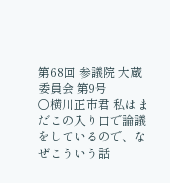第68回 参議院 大蔵委員会 第9号
○横川正市君 私はまだこの入り口で論議をしているので、なぜこういう話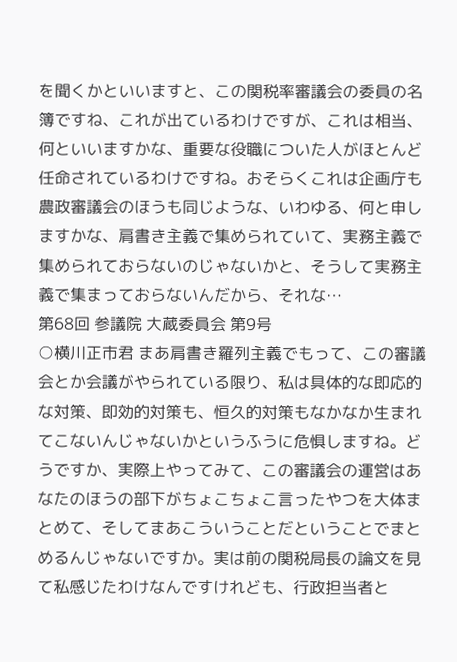を聞くかといいますと、この関税率審議会の委員の名簿ですね、これが出ているわけですが、これは相当、何といいますかな、重要な役職についた人がほとんど任命されているわけですね。おそらくこれは企画庁も農政審議会のほうも同じような、いわゆる、何と申しますかな、肩書き主義で集められていて、実務主義で集められておらないのじゃないかと、そうして実務主義で集まっておらないんだから、それな…
第68回 参議院 大蔵委員会 第9号
○横川正市君 まあ肩書き羅列主義でもって、この審議会とか会議がやられている限り、私は具体的な即応的な対策、即効的対策も、恒久的対策もなかなか生まれてこないんじゃないかというふうに危惧しますね。どうですか、実際上やってみて、この審議会の運営はあなたのほうの部下がちょこちょこ言ったやつを大体まとめて、そしてまあこういうことだということでまとめるんじゃないですか。実は前の関税局長の論文を見て私感じたわけなんですけれども、行政担当者と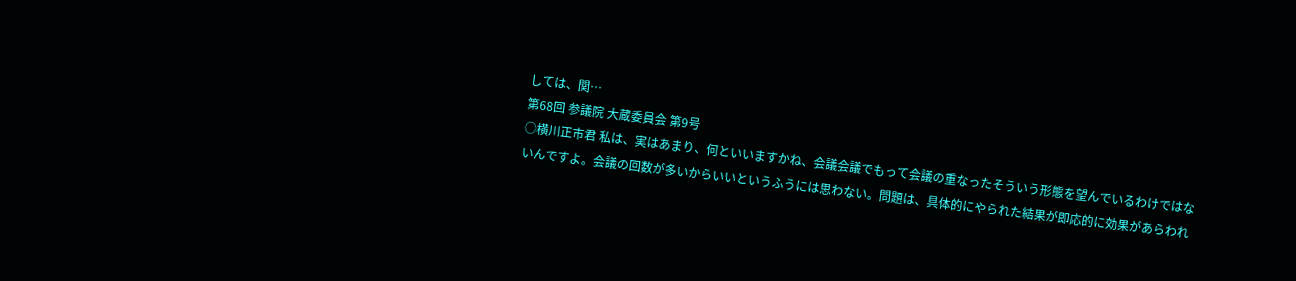しては、関…
第68回 参議院 大蔵委員会 第9号
○横川正市君 私は、実はあまり、何といいますかね、会議会議でもって会議の重なったそういう形態を望んでいるわけではないんですよ。会議の回数が多いからいいというふうには思わない。問題は、具体的にやられた結果が即応的に効果があらわれ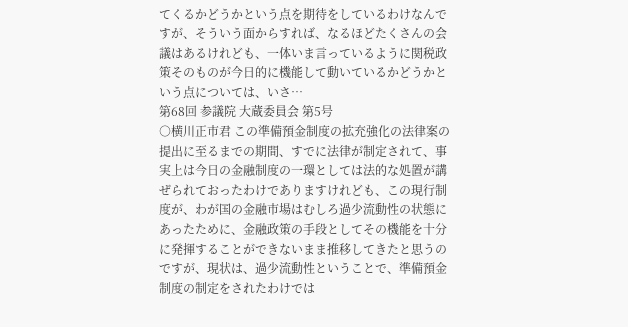てくるかどうかという点を期待をしているわけなんですが、そういう面からすれば、なるほどたくさんの会議はあるけれども、一体いま言っているように関税政策そのものが今日的に機能して動いているかどうかという点については、いさ…
第68回 参議院 大蔵委員会 第5号
○横川正市君 この準備預金制度の拡充強化の法律案の提出に至るまでの期間、すでに法律が制定されて、事実上は今日の金融制度の一環としては法的な処置が講ぜられておったわけでありますけれども、この現行制度が、わが国の金融市場はむしろ過少流動性の状態にあったために、金融政策の手段としてその機能を十分に発揮することができないまま推移してきたと思うのですが、現状は、過少流動性ということで、準備預金制度の制定をされたわけでは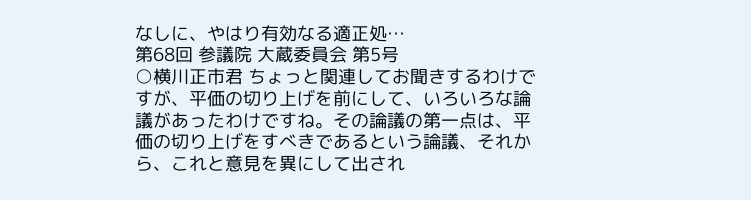なしに、やはり有効なる適正処…
第68回 参議院 大蔵委員会 第5号
○横川正市君 ちょっと関連してお聞きするわけですが、平価の切り上げを前にして、いろいろな論議があったわけですね。その論議の第一点は、平価の切り上げをすべきであるという論議、それから、これと意見を異にして出され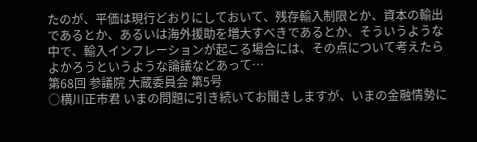たのが、平価は現行どおりにしておいて、残存輸入制限とか、資本の輸出であるとか、あるいは海外援助を増大すべきであるとか、そういうような中で、輸入インフレーションが起こる場合には、その点について考えたらよかろうというような論議などあって…
第68回 参議院 大蔵委員会 第5号
○横川正市君 いまの問題に引き続いてお聞きしますが、いまの金融情勢に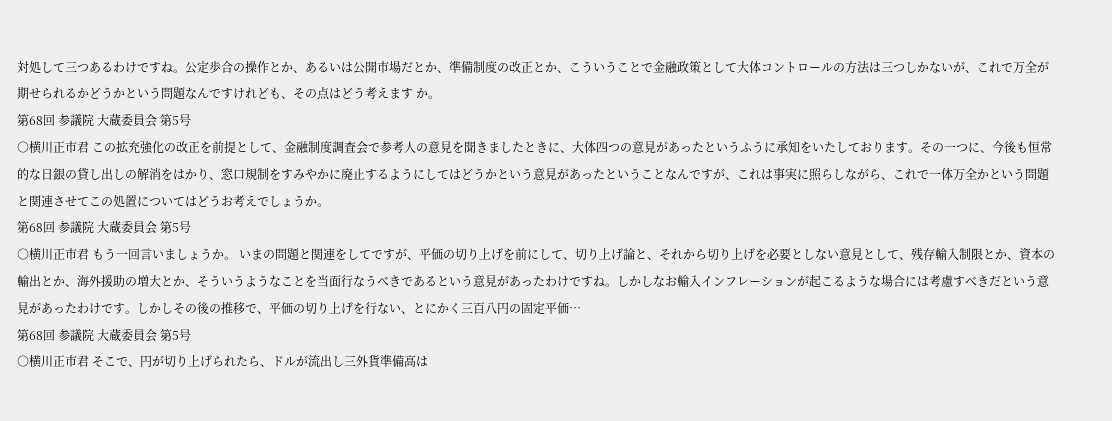対処して三つあるわけですね。公定歩合の操作とか、あるいは公開市場だとか、準備制度の改正とか、こういうことで金融政策として大体コントロールの方法は三つしかないが、これで万全が期せられるかどうかという問題なんですけれども、その点はどう考えます か。
第68回 参議院 大蔵委員会 第5号
○横川正市君 この拡充強化の改正を前提として、金融制度調査会で参考人の意見を聞きましたときに、大体四つの意見があったというふうに承知をいたしております。その一つに、今後も恒常的な日銀の貸し出しの解消をはかり、窓口規制をすみやかに廃止するようにしてはどうかという意見があったということなんですが、これは事実に照らしながら、これで一体万全かという問題と関連させてこの処置についてはどうお考えでしょうか。
第68回 参議院 大蔵委員会 第5号
○横川正市君 もう一回言いましょうか。 いまの問題と関連をしてですが、平価の切り上げを前にして、切り上げ論と、それから切り上げを必要としない意見として、残存輸入制限とか、資本の輸出とか、海外援助の増大とか、そういうようなことを当面行なうべきであるという意見があったわけですね。しかしなお輸入インフレーションが起こるような場合には考慮すべきだという意見があったわけです。しかしその後の推移で、平価の切り上げを行ない、とにかく三百八円の固定平価…
第68回 参議院 大蔵委員会 第5号
○横川正市君 そこで、円が切り上げられたら、ドルが流出し三外貨準備高は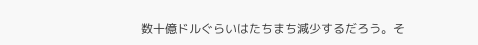数十億ドルぐらいはたちまち減少するだろう。そ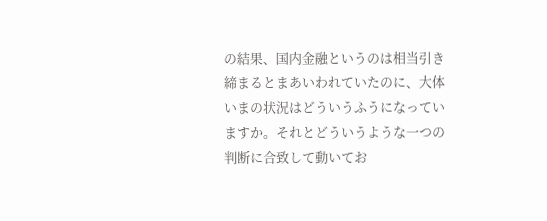の結果、国内金融というのは相当引き締まるとまあいわれていたのに、大体いまの状況はどういうふうになっていますか。それとどういうような一つの判断に合致して動いてお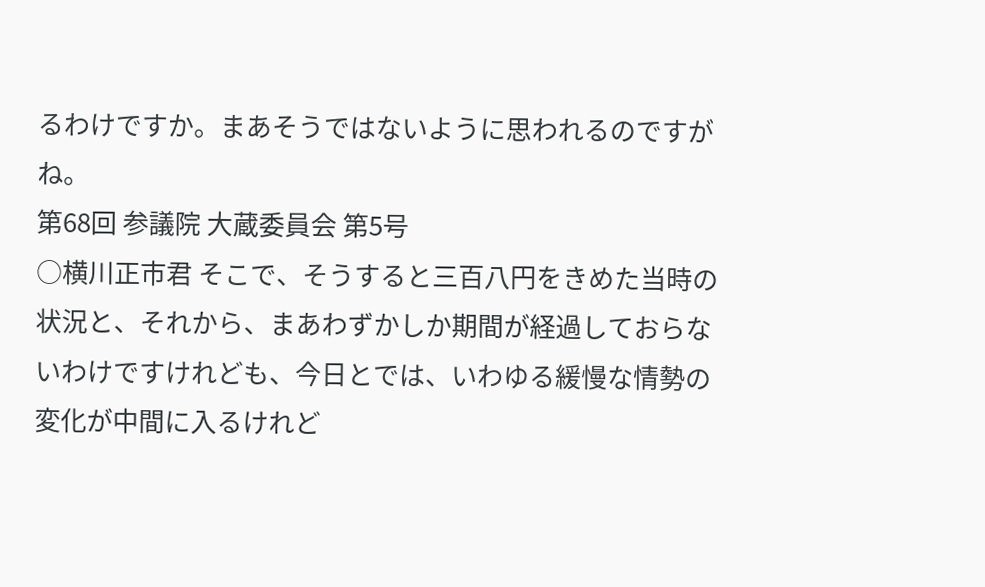るわけですか。まあそうではないように思われるのですがね。
第68回 参議院 大蔵委員会 第5号
○横川正市君 そこで、そうすると三百八円をきめた当時の状況と、それから、まあわずかしか期間が経過しておらないわけですけれども、今日とでは、いわゆる緩慢な情勢の変化が中間に入るけれど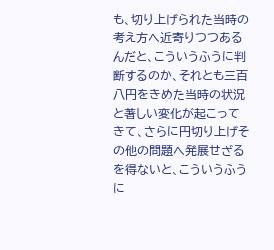も、切り上げられた当時の考え方へ近寄りつつあるんだと、こういうふうに判断するのか、それとも三百八円をきめた当時の状況と著しい変化が起こってきて、さらに円切り上げその他の問題へ発展せざるを得ないと、こういうふうに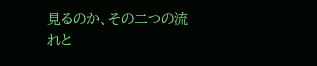見るのか、その二つの流れと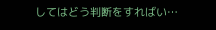してはどう判断をすればい…